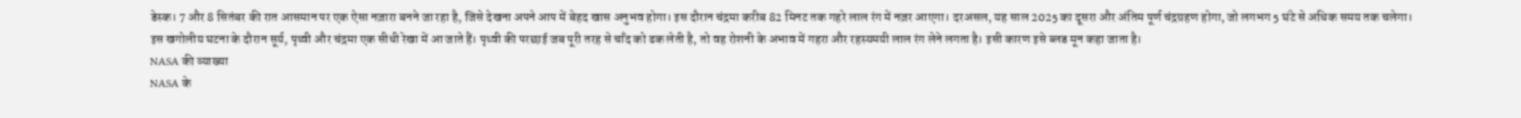डेस्क। 7 और 8 सितंबर की रात आसमान पर एक ऐसा नज़ारा बनने जा रहा है, जिसे देखना अपने आप में बेहद खास अनुभव होगा। इस दौरान चंद्रमा करीब 82 मिनट तक गहरे लाल रंग में नज़र आएगा। दरअसल, यह साल 2025 का दूसरा और अंतिम पूर्ण चंद्रग्रहण होगा, जो लगभग 5 घंटे से अधिक समय तक चलेगा।
इस खगोलीय घटना के दौरान सूर्य, पृथ्वी और चंद्रमा एक सीधी रेखा में आ जाते हैं। पृथ्वी की परछाई जब पूरी तरह से चाँद को ढक लेती है, तो वह रोशनी के अभाव में गहरा और रहस्यमयी लाल रंग लेने लगता है। इसी कारण इसे ब्लड मून कहा जाता है।
NASA की व्याख्या
NASA के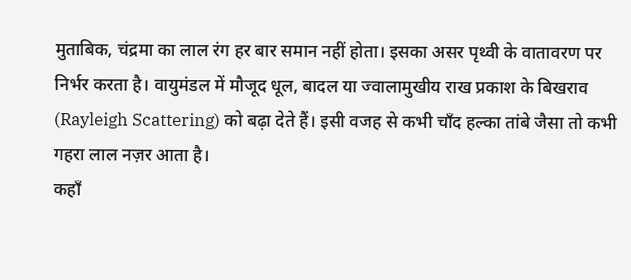मुताबिक, चंद्रमा का लाल रंग हर बार समान नहीं होता। इसका असर पृथ्वी के वातावरण पर निर्भर करता है। वायुमंडल में मौजूद धूल, बादल या ज्वालामुखीय राख प्रकाश के बिखराव (Rayleigh Scattering) को बढ़ा देते हैं। इसी वजह से कभी चाँद हल्का तांबे जैसा तो कभी गहरा लाल नज़र आता है।
कहाँ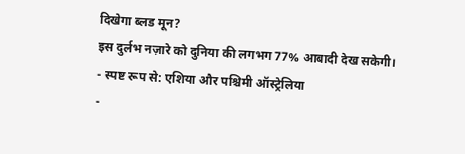दिखेगा ब्लड मून?
इस दुर्लभ नज़ारे को दुनिया की लगभग 77% आबादी देख सकेगी।
- स्पष्ट रूप से: एशिया और पश्चिमी ऑस्ट्रेलिया
-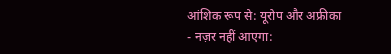आंशिक रूप से: यूरोप और अफ्रीका
- नज़र नहीं आएगा: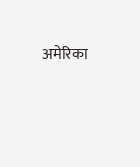अमेरिका